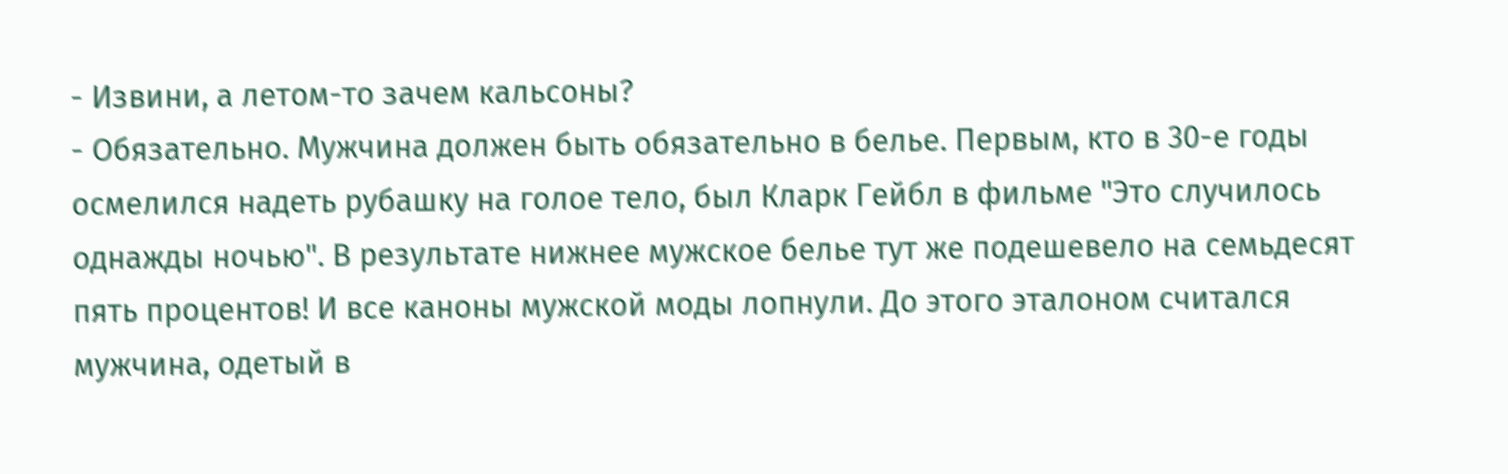- Извини, а летом-то зачем кальсоны?
- Обязательно. Мужчина должен быть обязательно в белье. Первым, кто в 30-е годы осмелился надеть рубашку на голое тело, был Кларк Гейбл в фильме "Это случилось однажды ночью". В результате нижнее мужское белье тут же подешевело на семьдесят пять процентов! И все каноны мужской моды лопнули. До этого эталоном считался мужчина, одетый в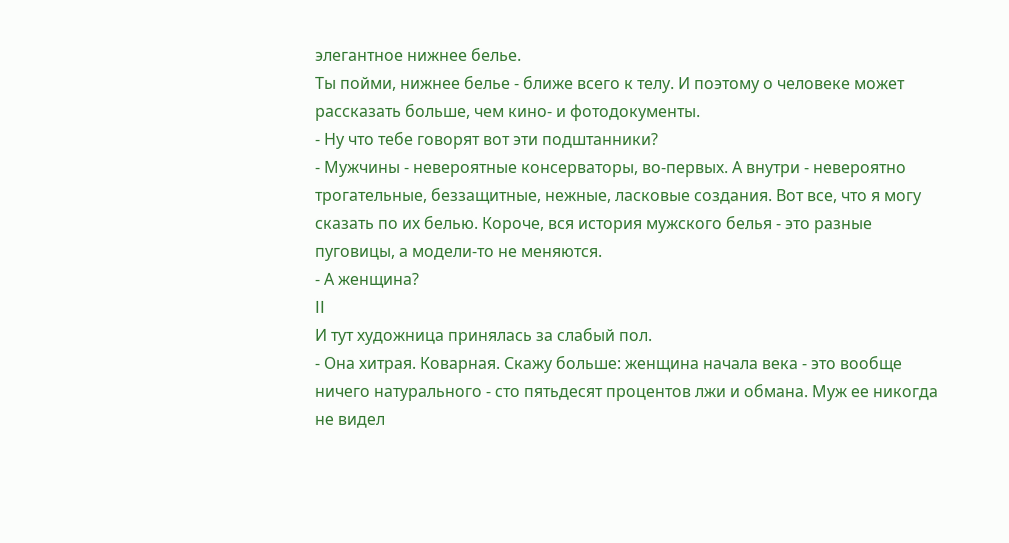элегантное нижнее белье.
Ты пойми, нижнее белье - ближе всего к телу. И поэтому о человеке может рассказать больше, чем кино- и фотодокументы.
- Ну что тебе говорят вот эти подштанники?
- Мужчины - невероятные консерваторы, во-первых. А внутри - невероятно трогательные, беззащитные, нежные, ласковые создания. Вот все, что я могу сказать по их белью. Короче, вся история мужского белья - это разные пуговицы, а модели-то не меняются.
- А женщина?
II
И тут художница принялась за слабый пол.
- Она хитрая. Коварная. Скажу больше: женщина начала века - это вообще ничего натурального - сто пятьдесят процентов лжи и обмана. Муж ее никогда не видел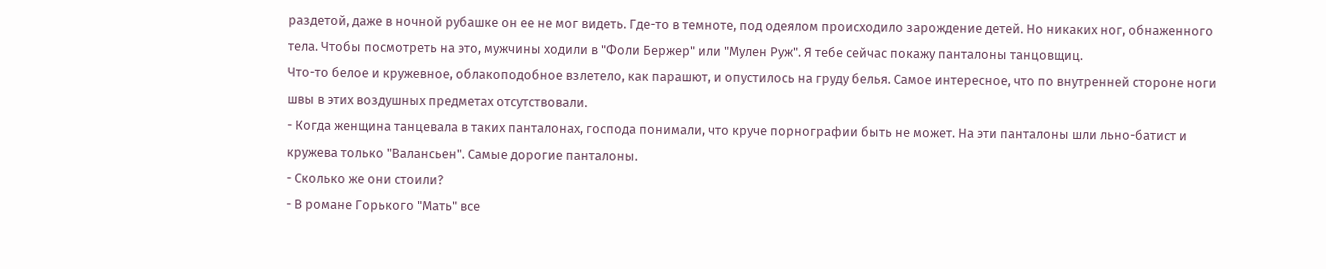раздетой, даже в ночной рубашке он ее не мог видеть. Где-то в темноте, под одеялом происходило зарождение детей. Но никаких ног, обнаженного тела. Чтобы посмотреть на это, мужчины ходили в "Фоли Бержер" или "Мулен Руж". Я тебе сейчас покажу панталоны танцовщиц.
Что-то белое и кружевное, облакоподобное взлетело, как парашют, и опустилось на груду белья. Самое интересное, что по внутренней стороне ноги швы в этих воздушных предметах отсутствовали.
- Когда женщина танцевала в таких панталонах, господа понимали, что круче порнографии быть не может. На эти панталоны шли льно-батист и кружева только "Валансьен". Самые дорогие панталоны.
- Сколько же они стоили?
- В романе Горького "Мать" все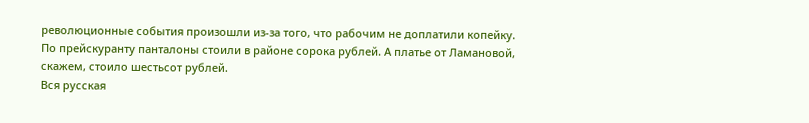революционные события произошли из-за того, что рабочим не доплатили копейку. По прейскуранту панталоны стоили в районе сорока рублей. А платье от Ламановой, скажем, стоило шестьсот рублей.
Вся русская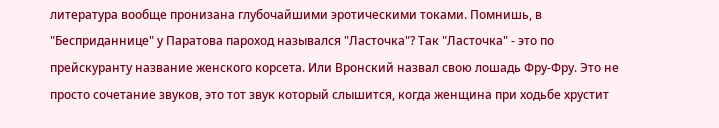литература вообще пронизана глубочайшими эротическими токами. Помнишь, в "Бесприданнице" у Паратова пароход назывался "Ласточка"? Так "Ласточка" - это по прейскуранту название женского корсета. Или Вронский назвал свою лошадь Фру-Фру. Это не просто сочетание звуков, это тот звук который слышится, когда женщина при ходьбе хрустит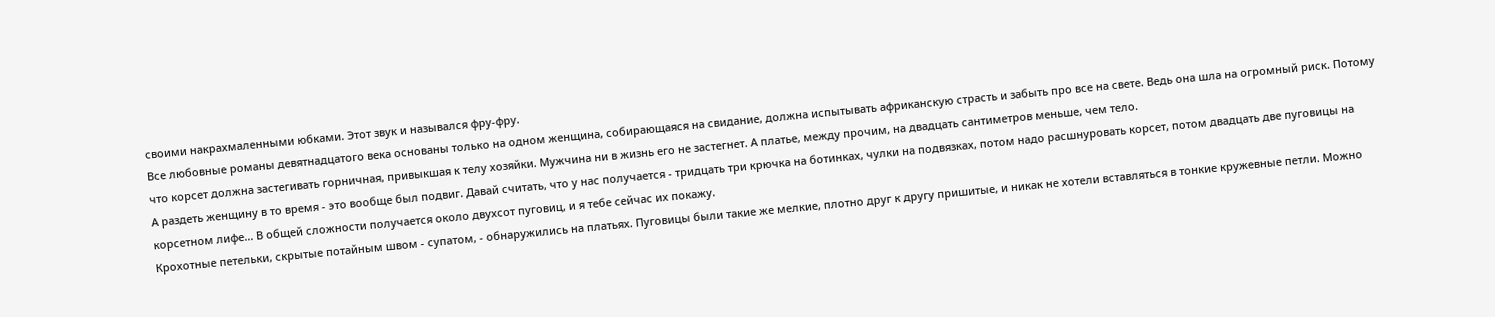своими накрахмаленными юбками. Этот звук и назывался фру-фру.
Все любовные романы девятнадцатого века основаны только на одном женщина, собирающаяся на свидание, должна испытывать африканскую страсть и забыть про все на свете. Ведь она шла на огромный риск. Потому что корсет должна застегивать горничная, привыкшая к телу хозяйки. Мужчина ни в жизнь его не застегнет. А платье, между прочим, на двадцать сантиметров меньше, чем тело.
А раздеть женщину в то время - это вообще был подвиг. Давай считать, что у нас получается - тридцать три крючка на ботинках, чулки на подвязках, потом надо расшнуровать корсет, потом двадцать две пуговицы на корсетном лифе... В общей сложности получается около двухсот пуговиц, и я тебе сейчас их покажу.
Крохотные петельки, скрытые потайным швом - супатом, - обнаружились на платьях. Пуговицы были такие же мелкие, плотно друг к другу пришитые, и никак не хотели вставляться в тонкие кружевные петли. Можно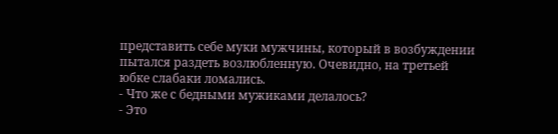представить себе муки мужчины, который в возбуждении пытался раздеть возлюбленную. Очевидно, на третьей юбке слабаки ломались.
- Что же с бедными мужиками делалось?
- Это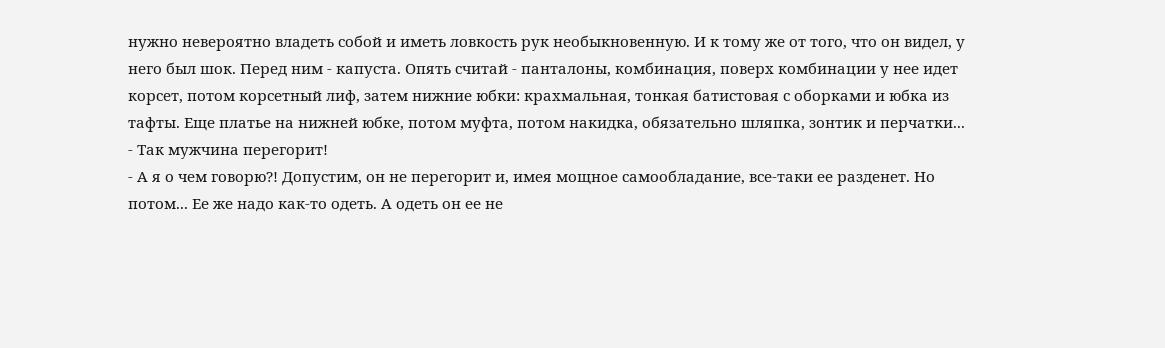нужно невероятно владеть собой и иметь ловкость рук необыкновенную. И к тому же от того, что он видел, у него был шок. Перед ним - капуста. Опять считай - панталоны, комбинация, поверх комбинации у нее идет корсет, потом корсетный лиф, затем нижние юбки: крахмальная, тонкая батистовая с оборками и юбка из тафты. Еще платье на нижней юбке, потом муфта, потом накидка, обязательно шляпка, зонтик и перчатки...
- Так мужчина перегорит!
- А я о чем говорю?! Допустим, он не перегорит и, имея мощное самообладание, все-таки ее разденет. Но потом... Ее же надо как-то одеть. А одеть он ее не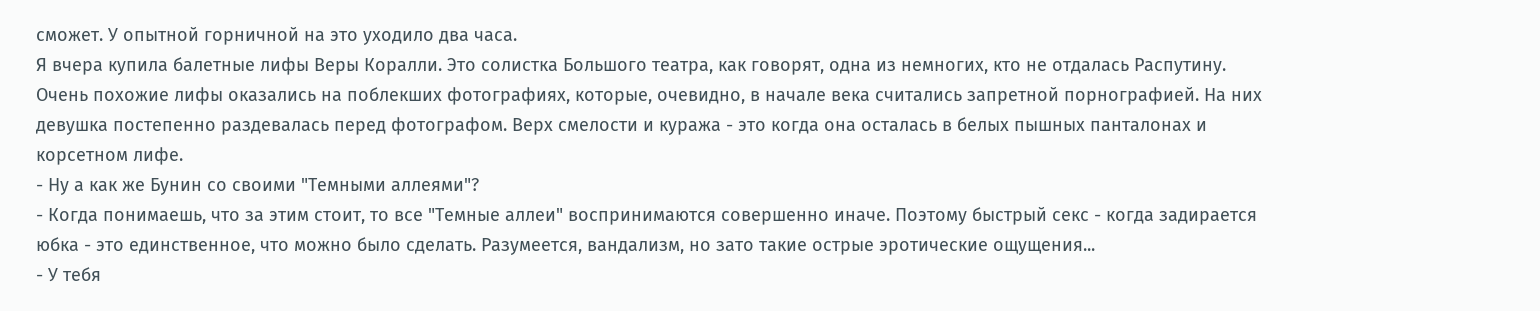сможет. У опытной горничной на это уходило два часа.
Я вчера купила балетные лифы Веры Коралли. Это солистка Большого театра, как говорят, одна из немногих, кто не отдалась Распутину.
Очень похожие лифы оказались на поблекших фотографиях, которые, очевидно, в начале века считались запретной порнографией. На них девушка постепенно раздевалась перед фотографом. Верх смелости и куража - это когда она осталась в белых пышных панталонах и корсетном лифе.
- Ну а как же Бунин со своими "Темными аллеями"?
- Когда понимаешь, что за этим стоит, то все "Темные аллеи" воспринимаются совершенно иначе. Поэтому быстрый секс - когда задирается юбка - это единственное, что можно было сделать. Разумеется, вандализм, но зато такие острые эротические ощущения...
- У тебя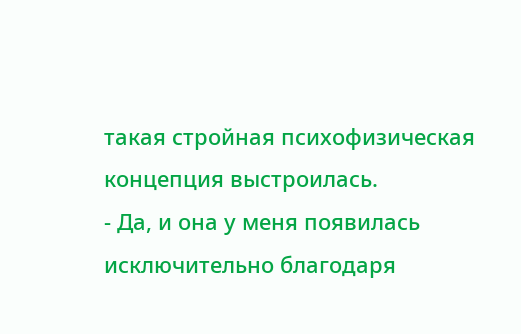такая стройная психофизическая концепция выстроилась.
- Да, и она у меня появилась исключительно благодаря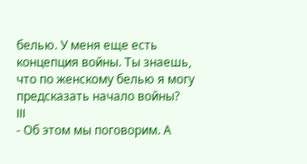белью. У меня еще есть концепция войны. Ты знаешь, что по женскому белью я могу предсказать начало войны?
III
- Об этом мы поговорим. А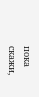пока скажи,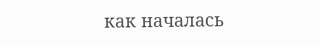как началась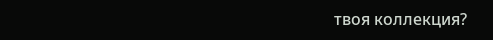твоя коллекция?